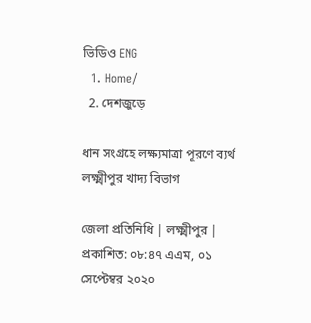ভিডিও ENG
  1. Home/
  2. দেশজুড়ে

ধান সংগ্রহে লক্ষ্যমাত্রা পূরণে ব্যর্থ লক্ষ্মীপুর খাদ্য বিভাগ

জেলা প্রতিনিধি | লক্ষ্মীপুর | প্রকাশিত: ০৮:৪৭ এএম, ০১ সেপ্টেম্বর ২০২০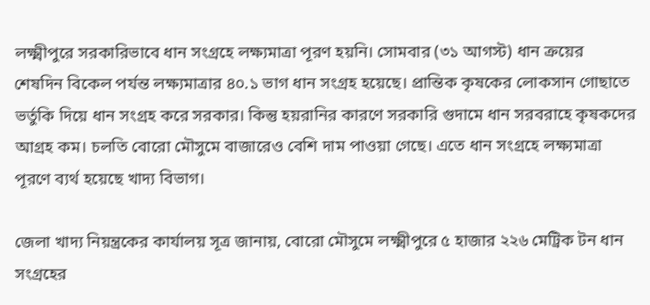লক্ষ্মীপুরে সরকারিভাবে ধান সংগ্রহে লক্ষ্যমাত্রা পূরণ হয়নি। সোমবার (৩১ আগস্ট) ধান ক্রয়ের শেষদিন বিকেল পর্যন্ত লক্ষ্যমাত্রার ৪০.১ ভাগ ধান সংগ্রহ হয়েছে। প্রান্তিক কৃষকের লোকসান গোছাতে ভর্তুকি দিয়ে ধান সংগ্রহ করে সরকার। কিন্তু হয়রানির কারণে সরকারি গুদামে ধান সরবরাহে কৃষকদের আগ্রহ কম। চলতি বোরো মৌসুমে বাজারেও বেশি দাম পাওয়া গেছে। এতে ধান সংগ্রহে লক্ষ্যমাত্রা পূরণে ব্যর্থ হয়েছে খাদ্য বিভাগ।

জেলা খাদ্য নিয়ন্ত্রকের কার্যালয় সূত্র জানায়, বোরো মৌসুমে লক্ষ্মীপুরে ৫ হাজার ২২৬ মেট্রিক টন ধান সংগ্রহের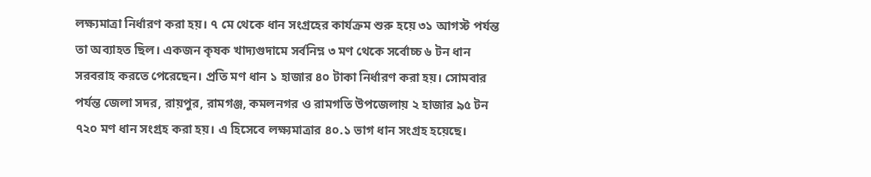লক্ষ্যমাত্রা নির্ধারণ করা হয়। ৭ মে থেকে ধান সংগ্রহের কার্যক্রম শুরু হয়ে ৩১ আগস্ট পর্যন্ত তা অব্যাহত ছিল। একজন কৃষক খাদ্যগুদামে সর্বনিম্ন ৩ মণ থেকে সর্বোচ্চ ৬ টন ধান সরবরাহ করতে পেরেছেন। প্রতি মণ ধান ১ হাজার ৪০ টাকা নির্ধারণ করা হয়। সোমবার পর্যন্ত জেলা সদর, রায়পুর, রামগঞ্জ, কমলনগর ও রামগতি উপজেলায় ২ হাজার ৯৫ টন ৭২০ মণ ধান সংগ্রহ করা হয়। এ হিসেবে লক্ষ্যমাত্রার ৪০.১ ভাগ ধান সংগ্রহ হয়েছে।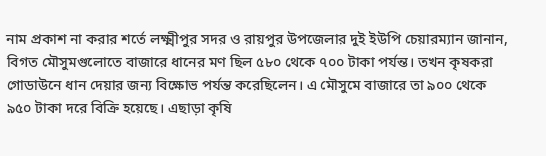নাম প্রকাশ না করার শর্তে লক্ষ্মীপুর সদর ও রায়পুর উপজেলার দুই ইউপি চেয়ারম্যান জানান, বিগত মৌসুমগুলোতে বাজারে ধানের মণ ছিল ৫৮০ থেকে ৭০০ টাকা পর্যন্ত। তখন কৃষকরা গোডাউনে ধান দেয়ার জন্য বিক্ষোভ পর্যন্ত করেছিলেন। এ মৌসুমে বাজারে তা ৯০০ থেকে ৯৫০ টাকা দরে বিক্রি হয়েছে। এছাড়া কৃষি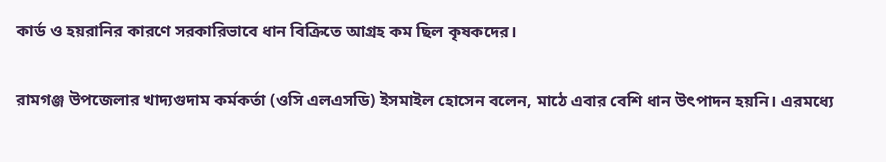কার্ড ও হয়রানির কারণে সরকারিভাবে ধান বিক্রিতে আগ্রহ কম ছিল কৃষকদের।

রামগঞ্জ উপজেলার খাদ্যগুদাম কর্মকর্তা (ওসি এলএসডি) ইসমাইল হোসেন বলেন, মাঠে এবার বেশি ধান উৎপাদন হয়নি। এরমধ্যে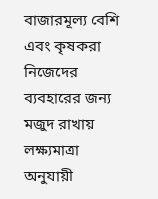বাজারমূল্য বেশি এবং কৃষকরা নিজেদের ব্যবহারের জন্য মজুদ রাখায় লক্ষ্যমাত্রা অনুযায়ী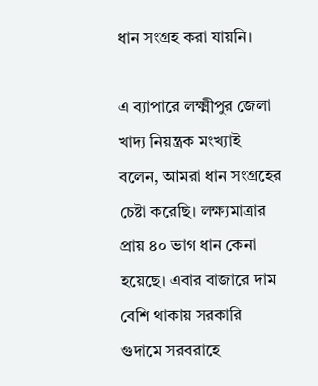ধান সংগ্রহ করা যায়নি।

এ ব্যাপারে লক্ষ্মীপুর জেলা খাদ্য নিয়ন্ত্রক মংখ্যাই বলেন, আমরা ধান সংগ্রহের চেষ্টা করেছি। লক্ষ্যমাত্রার প্রায় ৪০ ভাগ ধান কেনা হয়েছে। এবার বাজারে দাম বেশি থাকায় সরকারি গুদামে সরবরাহে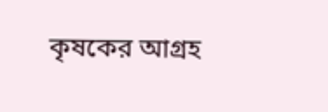কৃষকের আগ্রহ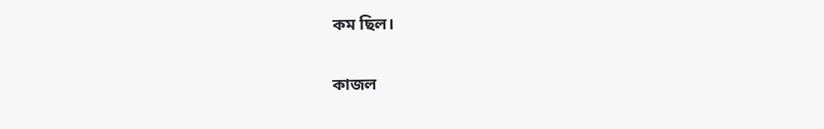কম ছিল।

কাজল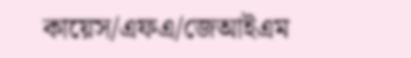কায়েস/এফএ/জেআইএম